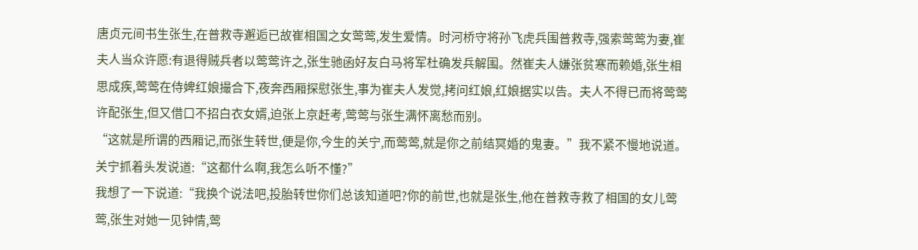唐贞元间书生张生,在普救寺邂逅已故崔相国之女莺莺,发生爱情。时河桥守将孙飞虎兵围普救寺,强索莺莺为妻,崔夫人当众许愿:有退得贼兵者以莺莺许之,张生驰函好友白马将军杜确发兵解围。然崔夫人嫌张贫寒而赖婚,张生相思成疾,莺莺在侍婢红娘撮合下,夜奔西厢探慰张生,事为崔夫人发觉,拷问红娘,红娘据实以告。夫人不得已而将莺莺许配张生,但又借口不招白衣女婿,迫张上京赶考,莺莺与张生满怀离愁而别。
“这就是所谓的西厢记,而张生转世,便是你,今生的关宁,而莺莺,就是你之前结冥婚的鬼妻。”我不紧不慢地说道。
关宁抓着头发说道:“这都什么啊,我怎么听不懂?”
我想了一下说道:“我换个说法吧,投胎转世你们总该知道吧?你的前世,也就是张生,他在普救寺救了相国的女儿莺莺,张生对她一见钟情,莺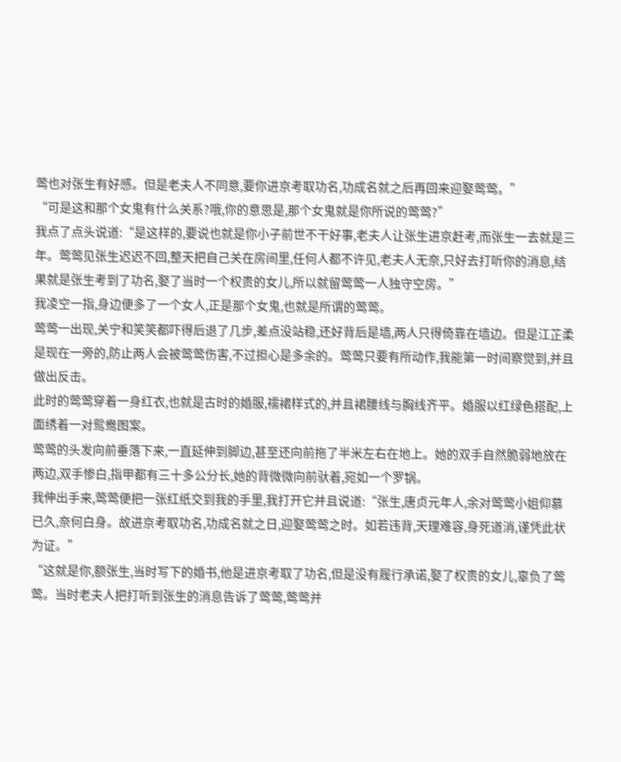莺也对张生有好感。但是老夫人不同意,要你进京考取功名,功成名就之后再回来迎娶莺莺。”
“可是这和那个女鬼有什么关系?哦,你的意思是,那个女鬼就是你所说的莺莺?”
我点了点头说道:“是这样的,要说也就是你小子前世不干好事,老夫人让张生进京赶考,而张生一去就是三年。莺莺见张生迟迟不回,整天把自己关在房间里,任何人都不许见,老夫人无奈,只好去打听你的消息,结果就是张生考到了功名,娶了当时一个权贵的女儿,所以就留莺莺一人独守空房。”
我凌空一指,身边便多了一个女人,正是那个女鬼,也就是所谓的莺莺。
莺莺一出现,关宁和笑笑都吓得后退了几步,差点没站稳,还好背后是墙,两人只得倚靠在墙边。但是江芷柔是现在一旁的,防止两人会被莺莺伤害,不过担心是多余的。莺莺只要有所动作,我能第一时间察觉到,并且做出反击。
此时的莺莺穿着一身红衣,也就是古时的婚服,襦裙样式的,并且裙腰线与胸线齐平。婚服以红绿色搭配,上面绣着一对鸳鸯图案。
莺莺的头发向前垂落下来,一直延伸到脚边,甚至还向前拖了半米左右在地上。她的双手自然脆弱地放在两边,双手惨白,指甲都有三十多公分长,她的背微微向前驮着,宛如一个罗锅。
我伸出手来,莺莺便把一张红纸交到我的手里,我打开它并且说道:“张生,唐贞元年人,余对莺莺小姐仰慕已久,奈何白身。故进京考取功名,功成名就之日,迎娶莺莺之时。如若违背,天理难容,身死道消,谨凭此状为证。”
“这就是你,额张生,当时写下的婚书,他是进京考取了功名,但是没有履行承诺,娶了权贵的女儿,辜负了莺莺。当时老夫人把打听到张生的消息告诉了莺莺,莺莺并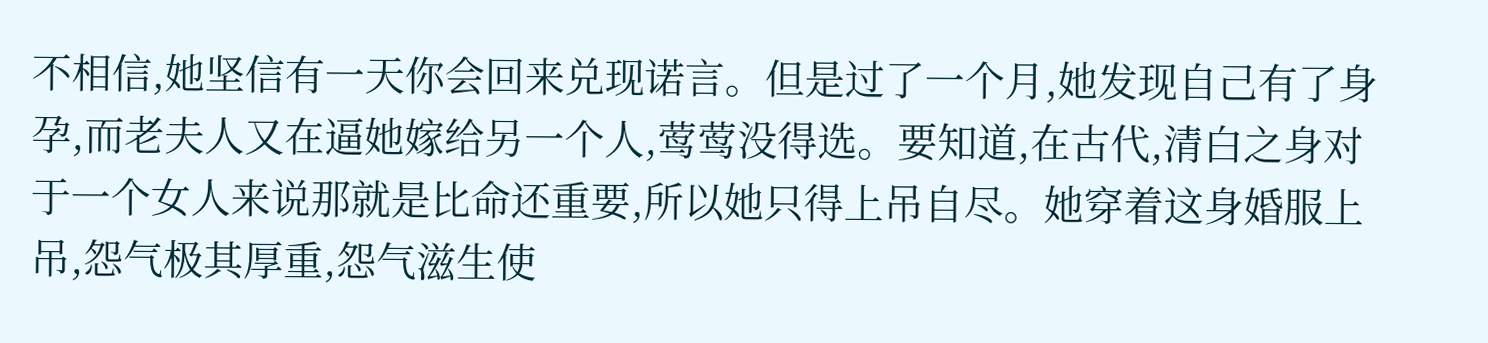不相信,她坚信有一天你会回来兑现诺言。但是过了一个月,她发现自己有了身孕,而老夫人又在逼她嫁给另一个人,莺莺没得选。要知道,在古代,清白之身对于一个女人来说那就是比命还重要,所以她只得上吊自尽。她穿着这身婚服上吊,怨气极其厚重,怨气滋生使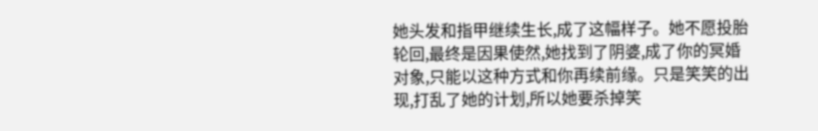她头发和指甲继续生长,成了这幅样子。她不愿投胎轮回,最终是因果使然,她找到了阴婆,成了你的冥婚对象,只能以这种方式和你再续前缘。只是笑笑的出现,打乱了她的计划,所以她要杀掉笑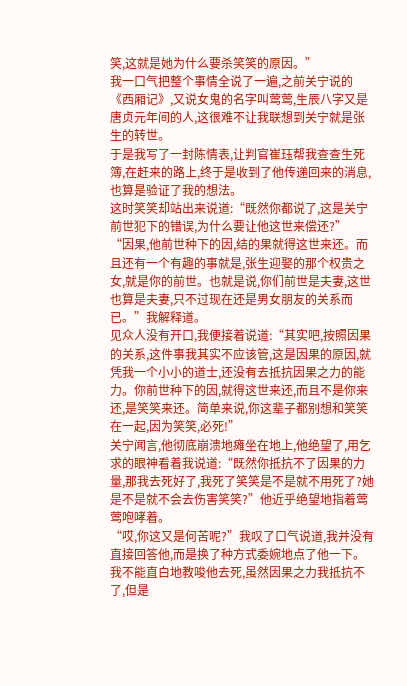笑,这就是她为什么要杀笑笑的原因。”
我一口气把整个事情全说了一遍,之前关宁说的《西厢记》,又说女鬼的名字叫莺莺,生辰八字又是唐贞元年间的人,这很难不让我联想到关宁就是张生的转世。
于是我写了一封陈情表,让判官崔珏帮我查查生死簿,在赶来的路上,终于是收到了他传递回来的消息,也算是验证了我的想法。
这时笑笑却站出来说道:“既然你都说了,这是关宁前世犯下的错误,为什么要让他这世来偿还?”
“因果,他前世种下的因,结的果就得这世来还。而且还有一个有趣的事就是,张生迎娶的那个权贵之女,就是你的前世。也就是说,你们前世是夫妻,这世也算是夫妻,只不过现在还是男女朋友的关系而已。”我解释道。
见众人没有开口,我便接着说道:“其实吧,按照因果的关系,这件事我其实不应该管,这是因果的原因,就凭我一个小小的道士,还没有去抵抗因果之力的能力。你前世种下的因,就得这世来还,而且不是你来还,是笑笑来还。简单来说,你这辈子都别想和笑笑在一起,因为笑笑,必死!”
关宁闻言,他彻底崩溃地瘫坐在地上,他绝望了,用乞求的眼神看着我说道:“既然你抵抗不了因果的力量,那我去死好了,我死了笑笑是不是就不用死了?她是不是就不会去伤害笑笑?”他近乎绝望地指着莺莺咆哮着。
“哎,你这又是何苦呢?”我叹了口气说道,我并没有直接回答他,而是换了种方式委婉地点了他一下。
我不能直白地教唆他去死,虽然因果之力我抵抗不了,但是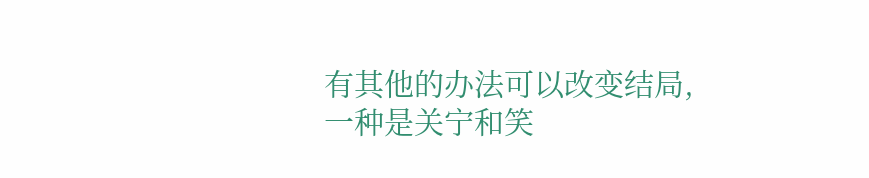有其他的办法可以改变结局,一种是关宁和笑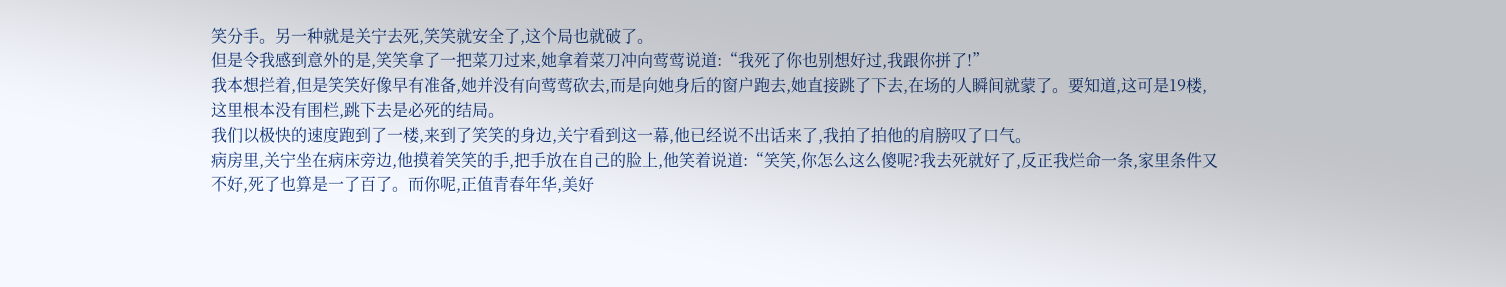笑分手。另一种就是关宁去死,笑笑就安全了,这个局也就破了。
但是令我感到意外的是,笑笑拿了一把菜刀过来,她拿着菜刀冲向莺莺说道:“我死了你也别想好过,我跟你拼了!”
我本想拦着,但是笑笑好像早有准备,她并没有向莺莺砍去,而是向她身后的窗户跑去,她直接跳了下去,在场的人瞬间就蒙了。要知道,这可是19楼,这里根本没有围栏,跳下去是必死的结局。
我们以极快的速度跑到了一楼,来到了笑笑的身边,关宁看到这一幕,他已经说不出话来了,我拍了拍他的肩膀叹了口气。
病房里,关宁坐在病床旁边,他摸着笑笑的手,把手放在自己的脸上,他笑着说道:“笑笑,你怎么这么傻呢?我去死就好了,反正我烂命一条,家里条件又不好,死了也算是一了百了。而你呢,正值青春年华,美好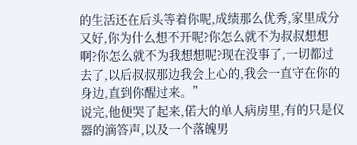的生活还在后头等着你呢,成绩那么优秀,家里成分又好,你为什么想不开呢?你怎么就不为叔叔想想啊?你怎么就不为我想想呢?现在没事了,一切都过去了,以后叔叔那边我会上心的,我会一直守在你的身边,直到你醒过来。”
说完,他便哭了起来,偌大的单人病房里,有的只是仪器的滴答声,以及一个落魄男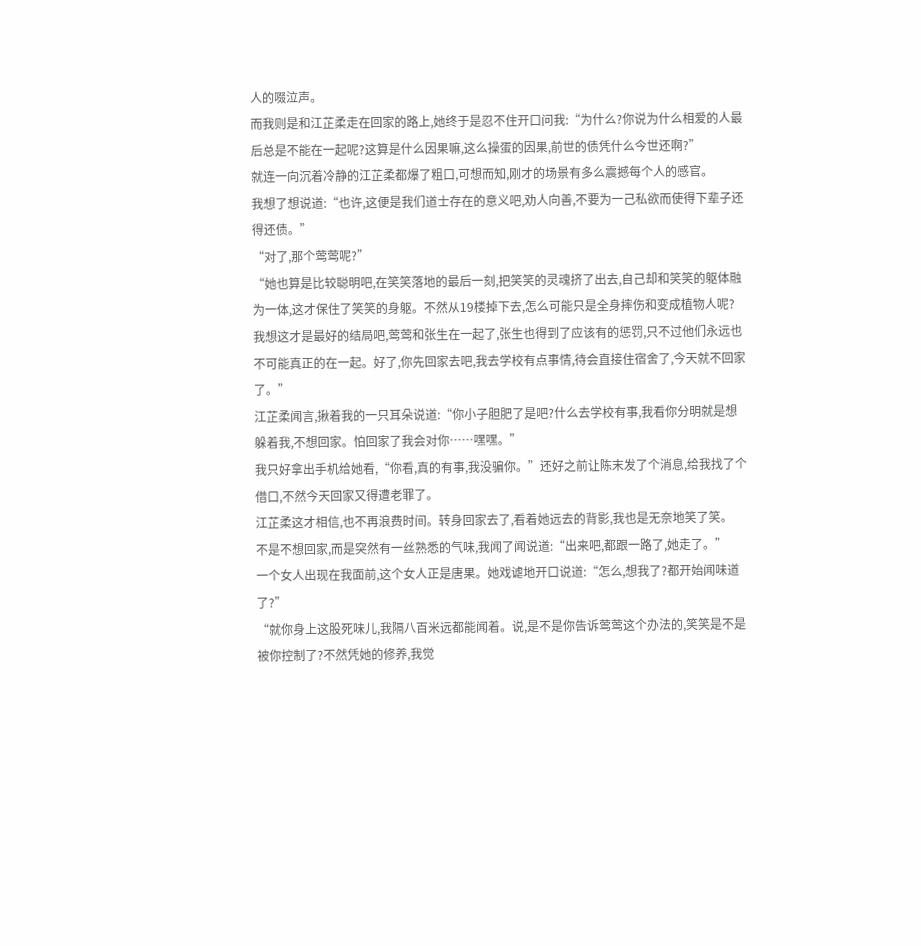人的啜泣声。
而我则是和江芷柔走在回家的路上,她终于是忍不住开口问我:“为什么?你说为什么相爱的人最后总是不能在一起呢?这算是什么因果嘛,这么操蛋的因果,前世的债凭什么今世还啊?”
就连一向沉着冷静的江芷柔都爆了粗口,可想而知,刚才的场景有多么震撼每个人的感官。
我想了想说道:“也许,这便是我们道士存在的意义吧,劝人向善,不要为一己私欲而使得下辈子还得还债。”
“对了,那个莺莺呢?”
“她也算是比较聪明吧,在笑笑落地的最后一刻,把笑笑的灵魂挤了出去,自己却和笑笑的躯体融为一体,这才保住了笑笑的身躯。不然从19楼掉下去,怎么可能只是全身摔伤和变成植物人呢?我想这才是最好的结局吧,莺莺和张生在一起了,张生也得到了应该有的惩罚,只不过他们永远也不可能真正的在一起。好了,你先回家去吧,我去学校有点事情,待会直接住宿舍了,今天就不回家了。”
江芷柔闻言,揪着我的一只耳朵说道:“你小子胆肥了是吧?什么去学校有事,我看你分明就是想躲着我,不想回家。怕回家了我会对你……嘿嘿。”
我只好拿出手机给她看,“你看,真的有事,我没骗你。”还好之前让陈末发了个消息,给我找了个借口,不然今天回家又得遭老罪了。
江芷柔这才相信,也不再浪费时间。转身回家去了,看着她远去的背影,我也是无奈地笑了笑。
不是不想回家,而是突然有一丝熟悉的气味,我闻了闻说道:“出来吧,都跟一路了,她走了。”
一个女人出现在我面前,这个女人正是唐果。她戏谑地开口说道:“怎么,想我了?都开始闻味道了?”
“就你身上这股死味儿,我隔八百米远都能闻着。说,是不是你告诉莺莺这个办法的,笑笑是不是被你控制了?不然凭她的修养,我觉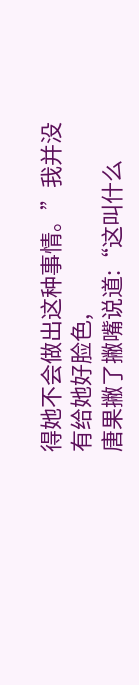得她不会做出这种事情。”我并没有给她好脸色,
唐果撇了撇嘴说道:“这叫什么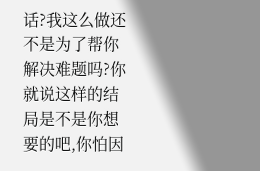话?我这么做还不是为了帮你解决难题吗?你就说这样的结局是不是你想要的吧,你怕因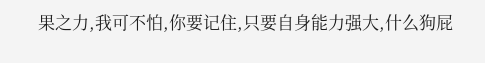果之力,我可不怕,你要记住,只要自身能力强大,什么狗屁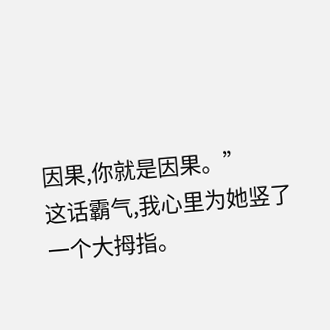因果,你就是因果。”
这话霸气,我心里为她竖了一个大拇指。